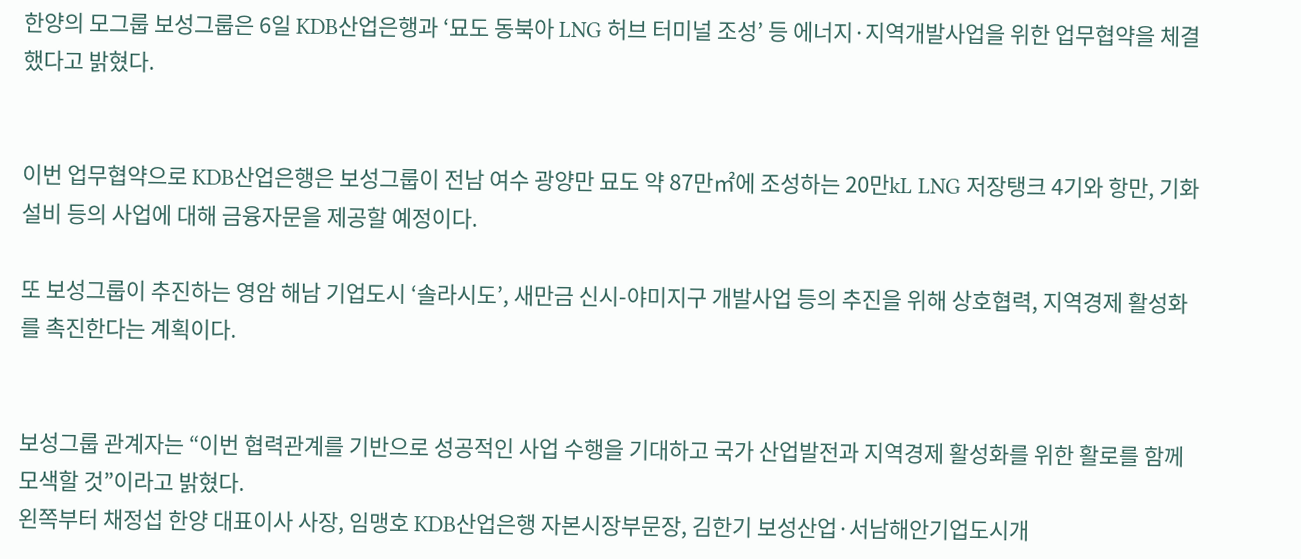한양의 모그룹 보성그룹은 6일 KDB산업은행과 ‘묘도 동북아 LNG 허브 터미널 조성’ 등 에너지·지역개발사업을 위한 업무협약을 체결했다고 밝혔다.


이번 업무협약으로 KDB산업은행은 보성그룹이 전남 여수 광양만 묘도 약 87만㎡에 조성하는 20만kL LNG 저장탱크 4기와 항만, 기화설비 등의 사업에 대해 금융자문을 제공할 예정이다.

또 보성그룹이 추진하는 영암 해남 기업도시 ‘솔라시도’, 새만금 신시-야미지구 개발사업 등의 추진을 위해 상호협력, 지역경제 활성화를 촉진한다는 계획이다.


보성그룹 관계자는 “이번 협력관계를 기반으로 성공적인 사업 수행을 기대하고 국가 산업발전과 지역경제 활성화를 위한 활로를 함께 모색할 것”이라고 밝혔다.
왼쪽부터 채정섭 한양 대표이사 사장, 임맹호 KDB산업은행 자본시장부문장, 김한기 보성산업·서남해안기업도시개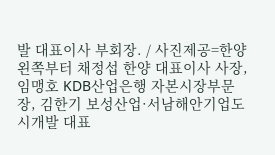발 대표이사 부회장. / 사진제공=한양
왼쪽부터 채정섭 한양 대표이사 사장, 임맹호 KDB산업은행 자본시장부문장, 김한기 보성산업·서남해안기업도시개발 대표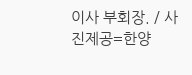이사 부회장. / 사진제공=한양